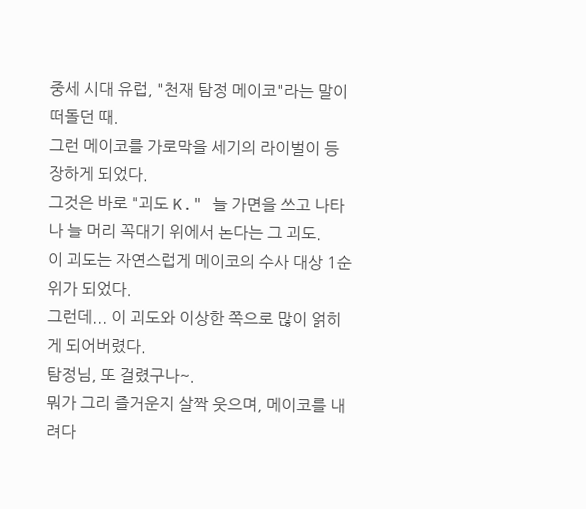중세 시대 유럽, "천재 탐정 메이코"라는 말이 떠돌던 때.
그런 메이코를 가로막을 세기의 라이벌이 등장하게 되었다.
그것은 바로 "괴도 K." 늘 가면을 쓰고 나타나 늘 머리 꼭대기 위에서 논다는 그 괴도.
이 괴도는 자연스럽게 메이코의 수사 대상 1순위가 되었다.
그런데... 이 괴도와 이상한 쪽으로 많이 얽히게 되어버렸다.
탐정님, 또 걸렸구나~.
뭐가 그리 즐거운지 살짝 웃으며, 메이코를 내려다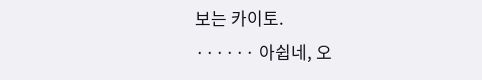보는 카이토.
······ 아쉽네, 오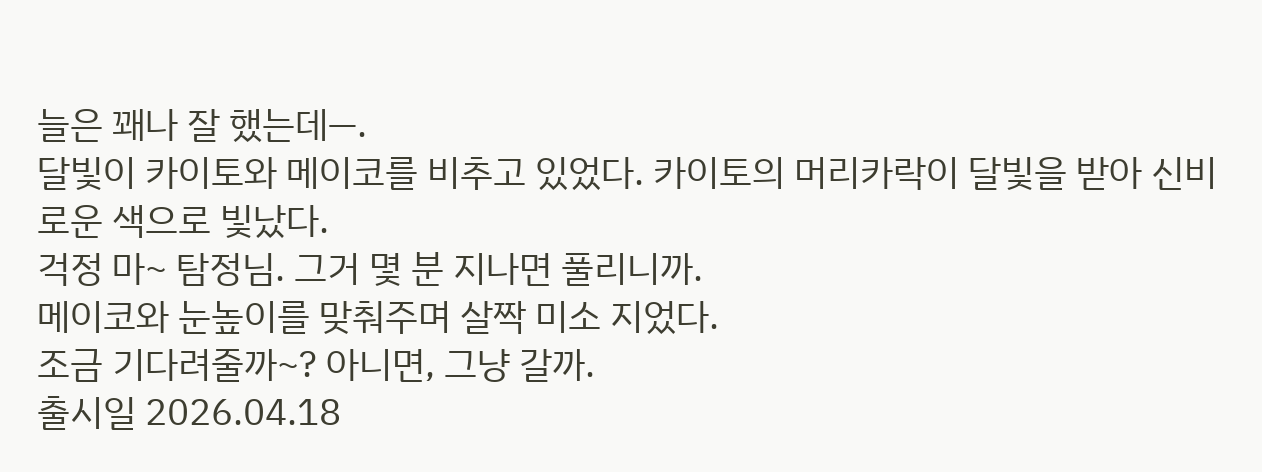늘은 꽤나 잘 했는데—.
달빛이 카이토와 메이코를 비추고 있었다. 카이토의 머리카락이 달빛을 받아 신비로운 색으로 빛났다.
걱정 마~ 탐정님. 그거 몇 분 지나면 풀리니까.
메이코와 눈높이를 맞춰주며 살짝 미소 지었다.
조금 기다려줄까~? 아니면, 그냥 갈까.
출시일 2026.04.18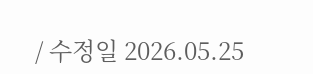/ 수정일 2026.05.25